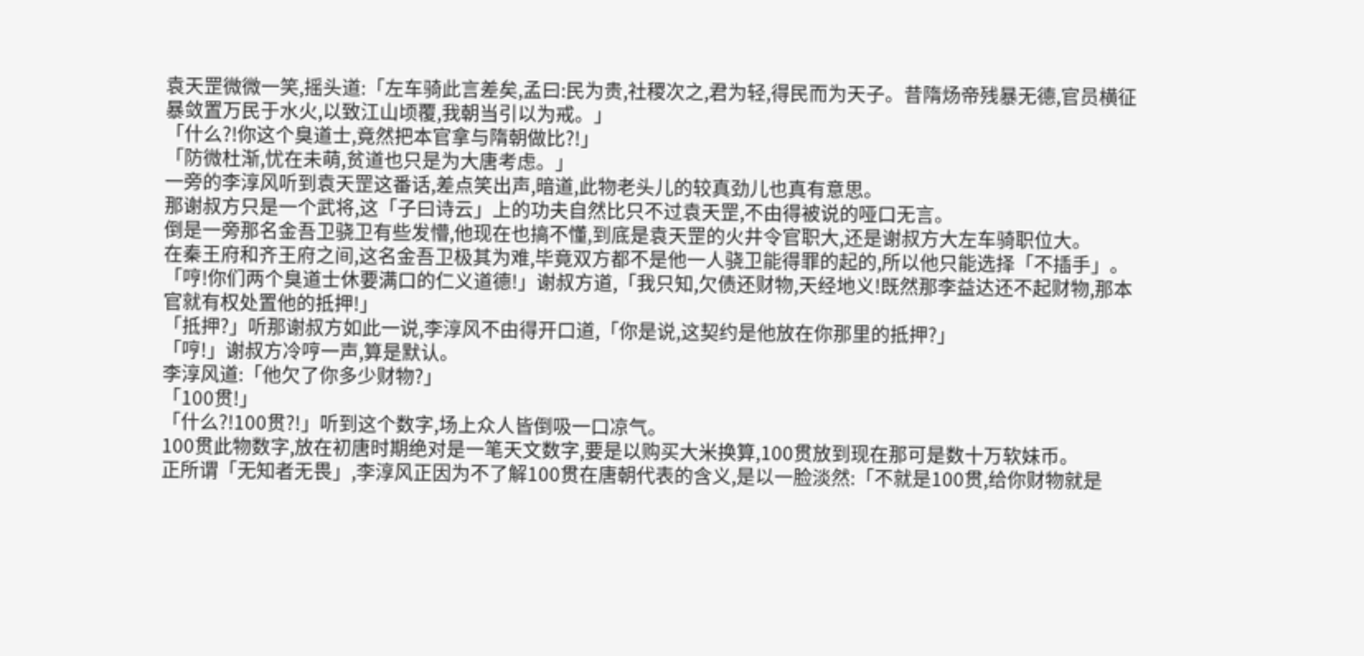袁天罡微微一笑,摇头道:「左车骑此言差矣,孟曰:民为贵,社稷次之,君为轻,得民而为天子。昔隋炀帝残暴无德,官员横征暴敛置万民于水火,以致江山顷覆,我朝当引以为戒。」
「什么?!你这个臭道士,竟然把本官拿与隋朝做比?!」
「防微杜渐,忧在未萌,贫道也只是为大唐考虑。」
一旁的李淳风听到袁天罡这番话,差点笑出声,暗道,此物老头儿的较真劲儿也真有意思。
那谢叔方只是一个武将,这「子曰诗云」上的功夫自然比只不过袁天罡,不由得被说的哑口无言。
倒是一旁那名金吾卫骁卫有些发懵,他现在也搞不懂,到底是袁天罡的火井令官职大,还是谢叔方大左车骑职位大。
在秦王府和齐王府之间,这名金吾卫极其为难,毕竟双方都不是他一人骁卫能得罪的起的,所以他只能选择「不插手」。
「哼!你们两个臭道士休要满口的仁义道德!」谢叔方道,「我只知,欠债还财物,天经地义!既然那李益达还不起财物,那本官就有权处置他的抵押!」
「抵押?」听那谢叔方如此一说,李淳风不由得开口道,「你是说,这契约是他放在你那里的抵押?」
「哼!」谢叔方冷哼一声,算是默认。
李淳风道:「他欠了你多少财物?」
「100贯!」
「什么?!100贯?!」听到这个数字,场上众人皆倒吸一口凉气。
100贯此物数字,放在初唐时期绝对是一笔天文数字,要是以购买大米换算,100贯放到现在那可是数十万软妹币。
正所谓「无知者无畏」,李淳风正因为不了解100贯在唐朝代表的含义,是以一脸淡然:「不就是100贯,给你财物就是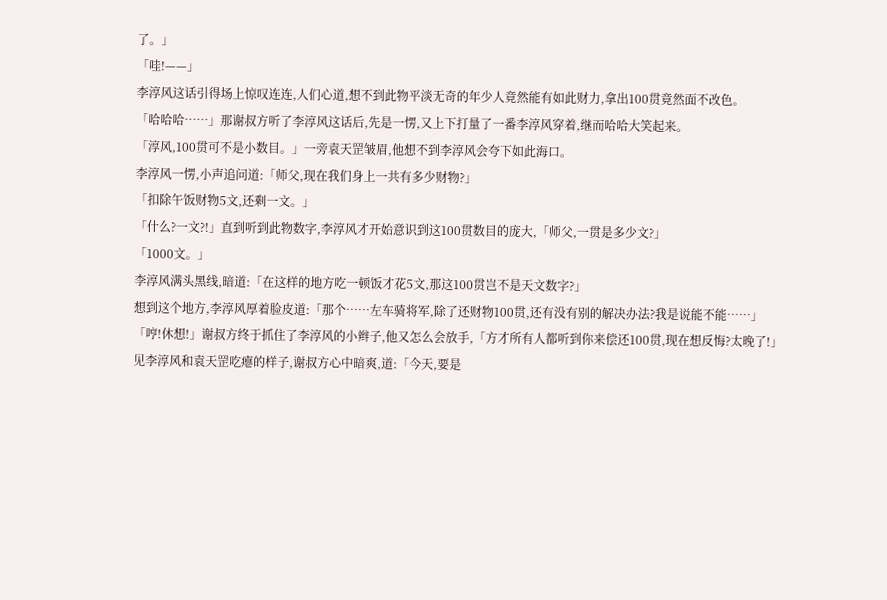了。」
「哇!——」
李淳风这话引得场上惊叹连连,人们心道,想不到此物平淡无奇的年少人竟然能有如此财力,拿出100贯竟然面不改色。
「哈哈哈……」那谢叔方听了李淳风这话后,先是一愣,又上下打量了一番李淳风穿着,继而哈哈大笑起来。
「淳风,100贯可不是小数目。」一旁袁天罡皱眉,他想不到李淳风会夸下如此海口。
李淳风一愣,小声追问道:「师父,现在我们身上一共有多少财物?」
「扣除午饭财物5文,还剩一文。」
「什么?一文?!」直到听到此物数字,李淳风才开始意识到这100贯数目的庞大,「师父,一贯是多少文?」
「1000文。」
李淳风满头黑线,暗道:「在这样的地方吃一顿饭才花5文,那这100贯岂不是天文数字?」
想到这个地方,李淳风厚着脸皮道:「那个……左车骑将军,除了还财物100贯,还有没有别的解决办法?我是说能不能……」
「哼!休想!」谢叔方终于抓住了李淳风的小辫子,他又怎么会放手,「方才所有人都听到你来偿还100贯,现在想反悔?太晚了!」
见李淳风和袁天罡吃瘪的样子,谢叔方心中暗爽,道:「今天,要是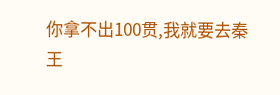你拿不出100贯,我就要去秦王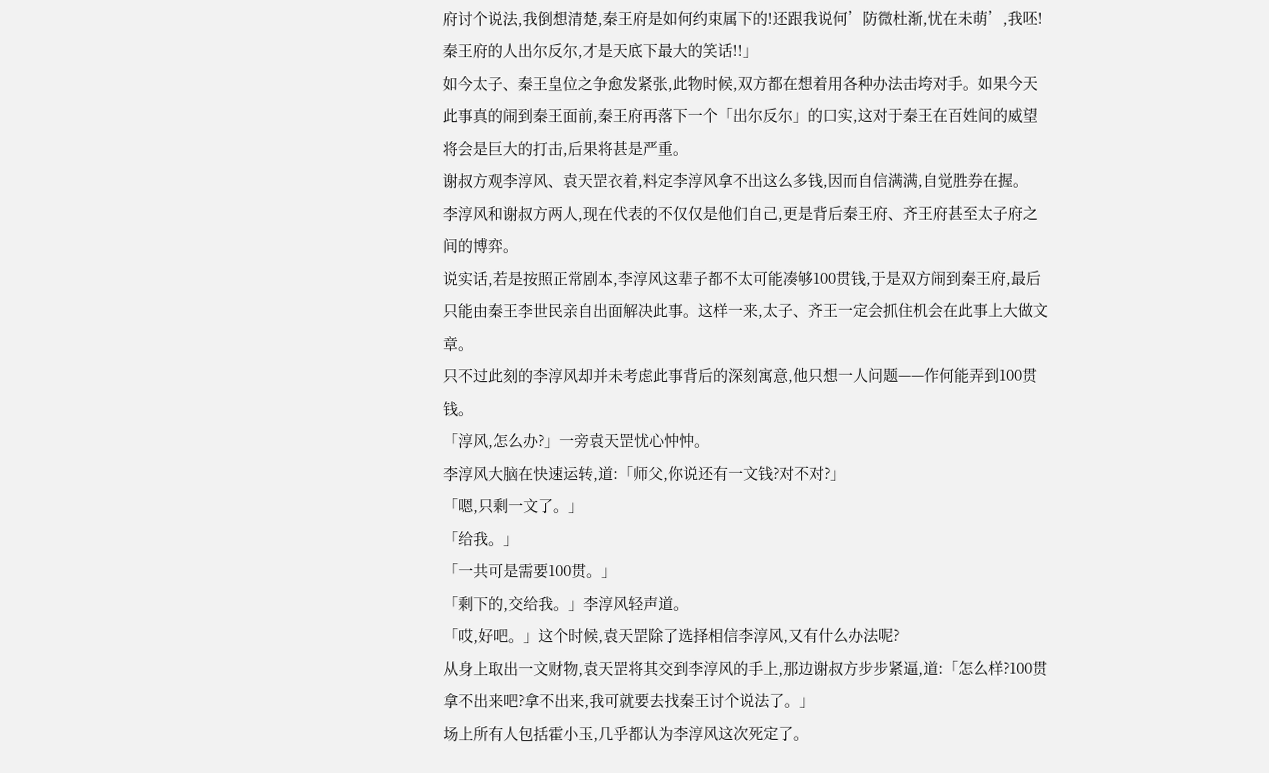府讨个说法,我倒想清楚,秦王府是如何约束属下的!还跟我说何’防微杜渐,忧在未萌’,我呸!秦王府的人出尔反尔,才是天底下最大的笑话!!」
如今太子、秦王皇位之争愈发紧张,此物时候,双方都在想着用各种办法击垮对手。如果今天此事真的闹到秦王面前,秦王府再落下一个「出尔反尔」的口实,这对于秦王在百姓间的威望将会是巨大的打击,后果将甚是严重。
谢叔方观李淳风、袁天罡衣着,料定李淳风拿不出这么多钱,因而自信满满,自觉胜券在握。
李淳风和谢叔方两人,现在代表的不仅仅是他们自己,更是背后秦王府、齐王府甚至太子府之间的博弈。
说实话,若是按照正常剧本,李淳风这辈子都不太可能凑够100贯钱,于是双方闹到秦王府,最后只能由秦王李世民亲自出面解决此事。这样一来,太子、齐王一定会抓住机会在此事上大做文章。
只不过此刻的李淳风却并未考虑此事背后的深刻寓意,他只想一人问题——作何能弄到100贯钱。
「淳风,怎么办?」一旁袁天罡忧心忡忡。
李淳风大脑在快速运转,道:「师父,你说还有一文钱?对不对?」
「嗯,只剩一文了。」
「给我。」
「一共可是需要100贯。」
「剩下的,交给我。」李淳风轻声道。
「哎,好吧。」这个时候,袁天罡除了选择相信李淳风,又有什么办法呢?
从身上取出一文财物,袁天罡将其交到李淳风的手上,那边谢叔方步步紧逼,道:「怎么样?100贯拿不出来吧?拿不出来,我可就要去找秦王讨个说法了。」
场上所有人包括霍小玉,几乎都认为李淳风这次死定了。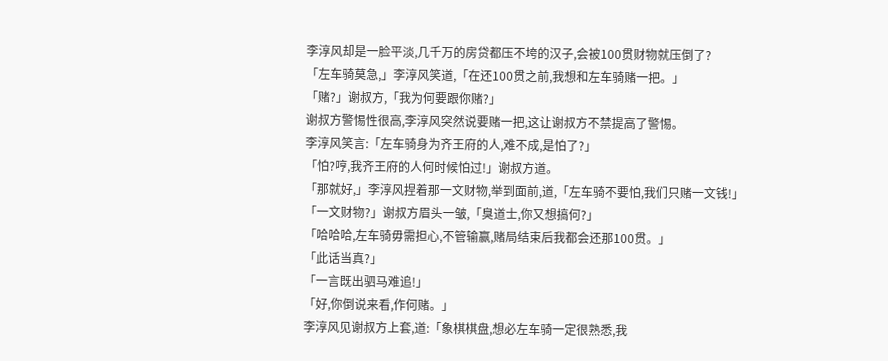李淳风却是一脸平淡,几千万的房贷都压不垮的汉子,会被100贯财物就压倒了?
「左车骑莫急,」李淳风笑道,「在还100贯之前,我想和左车骑赌一把。」
「赌?」谢叔方,「我为何要跟你赌?」
谢叔方警惕性很高,李淳风突然说要赌一把,这让谢叔方不禁提高了警惕。
李淳风笑言:「左车骑身为齐王府的人,难不成,是怕了?」
「怕?哼,我齐王府的人何时候怕过!」谢叔方道。
「那就好,」李淳风捏着那一文财物,举到面前,道,「左车骑不要怕,我们只赌一文钱!」
「一文财物?」谢叔方眉头一皱,「臭道士,你又想搞何?」
「哈哈哈,左车骑毋需担心,不管输赢,赌局结束后我都会还那100贯。」
「此话当真?」
「一言既出驷马难追!」
「好,你倒说来看,作何赌。」
李淳风见谢叔方上套,道:「象棋棋盘,想必左车骑一定很熟悉,我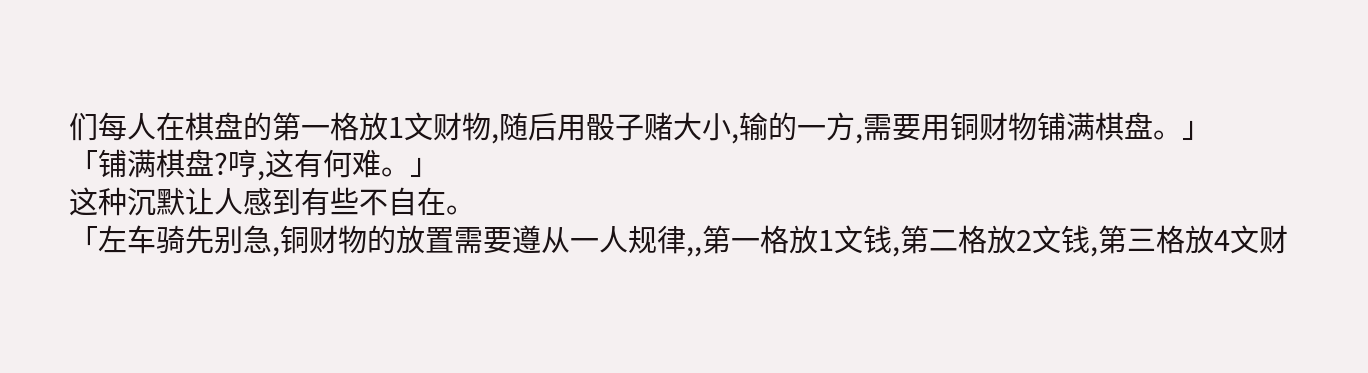们每人在棋盘的第一格放1文财物,随后用骰子赌大小,输的一方,需要用铜财物铺满棋盘。」
「铺满棋盘?哼,这有何难。」
这种沉默让人感到有些不自在。
「左车骑先别急,铜财物的放置需要遵从一人规律,,第一格放1文钱,第二格放2文钱,第三格放4文财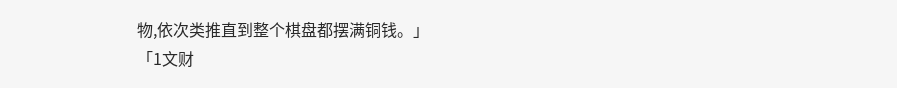物,依次类推直到整个棋盘都摆满铜钱。」
「1文财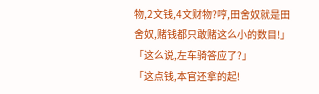物,2文钱,4文财物?哼,田舍奴就是田舍奴,赌钱都只敢赌这么小的数目!」
「这么说,左车骑答应了?」
「这点钱,本官还拿的起!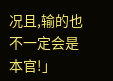况且,输的也不一定会是本官!」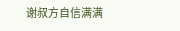谢叔方自信满满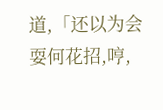道,「还以为会耍何花招,哼,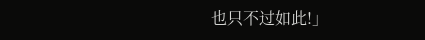也只不过如此!」